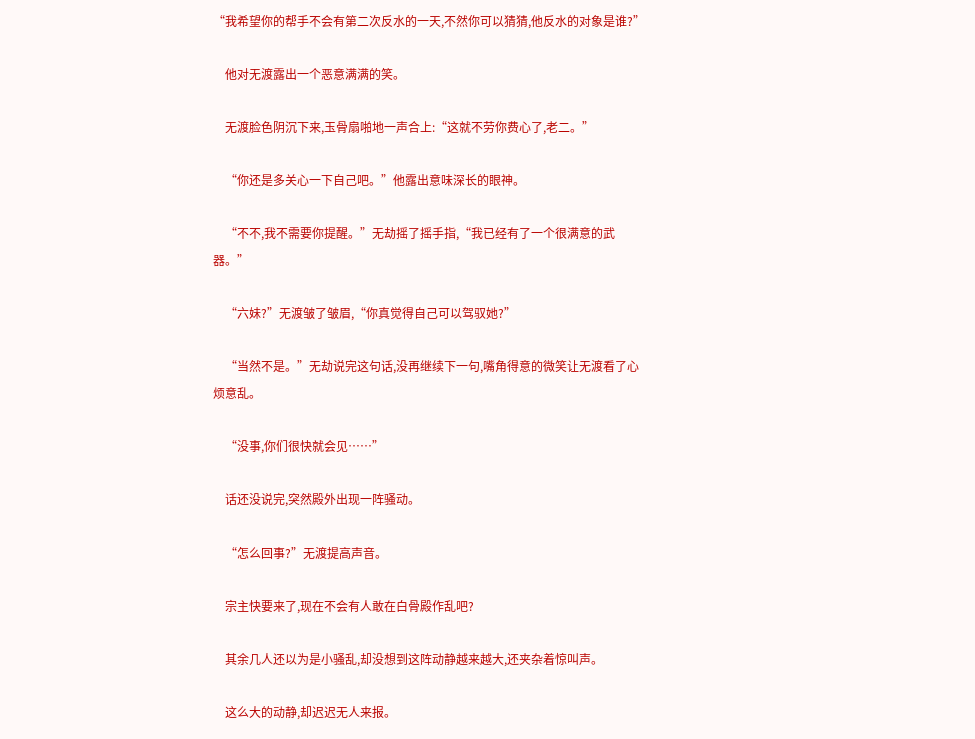“我希望你的帮手不会有第二次反水的一天,不然你可以猜猜,他反水的对象是谁?”

    他对无渡露出一个恶意满满的笑。

    无渡脸色阴沉下来,玉骨扇啪地一声合上:“这就不劳你费心了,老二。”

    “你还是多关心一下自己吧。”他露出意味深长的眼神。

    “不不,我不需要你提醒。”无劫摇了摇手指,“我已经有了一个很满意的武器。”

    “六妹?”无渡皱了皱眉,“你真觉得自己可以驾驭她?”

    “当然不是。”无劫说完这句话,没再继续下一句,嘴角得意的微笑让无渡看了心烦意乱。

    “没事,你们很快就会见……”

    话还没说完,突然殿外出现一阵骚动。

    “怎么回事?”无渡提高声音。

    宗主快要来了,现在不会有人敢在白骨殿作乱吧?

    其余几人还以为是小骚乱,却没想到这阵动静越来越大,还夹杂着惊叫声。

    这么大的动静,却迟迟无人来报。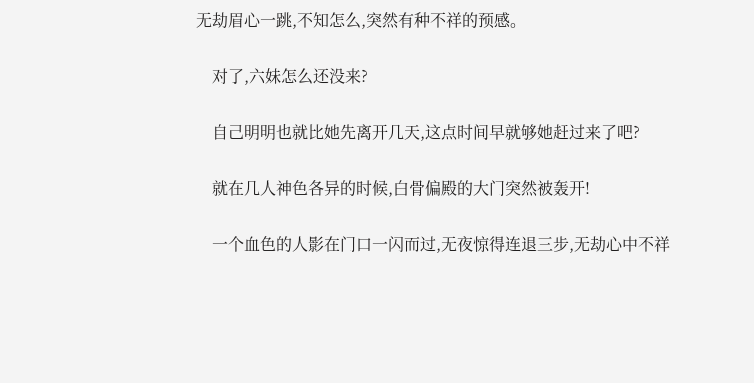无劫眉心一跳,不知怎么,突然有种不祥的预感。

    对了,六妹怎么还没来?

    自己明明也就比她先离开几天,这点时间早就够她赶过来了吧?

    就在几人神色各异的时候,白骨偏殿的大门突然被轰开!

    一个血色的人影在门口一闪而过,无夜惊得连退三步,无劫心中不祥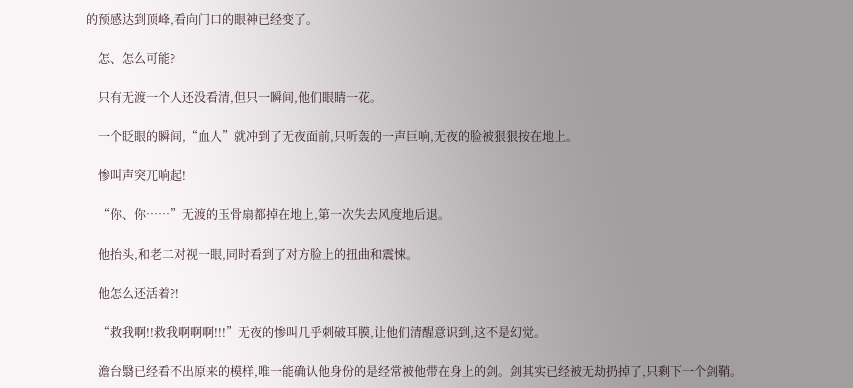的预感达到顶峰,看向门口的眼神已经变了。

    怎、怎么可能?

    只有无渡一个人还没看清,但只一瞬间,他们眼睛一花。

    一个眨眼的瞬间,“血人”就冲到了无夜面前,只听轰的一声巨响,无夜的脸被狠狠按在地上。

    惨叫声突兀响起!

    “你、你……”无渡的玉骨扇都掉在地上,第一次失去风度地后退。

    他抬头,和老二对视一眼,同时看到了对方脸上的扭曲和震悚。

    他怎么还活着?!

    “救我啊!!救我啊啊啊!!!”无夜的惨叫几乎刺破耳膜,让他们清醒意识到,这不是幻觉。

    澹台翳已经看不出原来的模样,唯一能确认他身份的是经常被他带在身上的剑。剑其实已经被无劫扔掉了,只剩下一个剑鞘。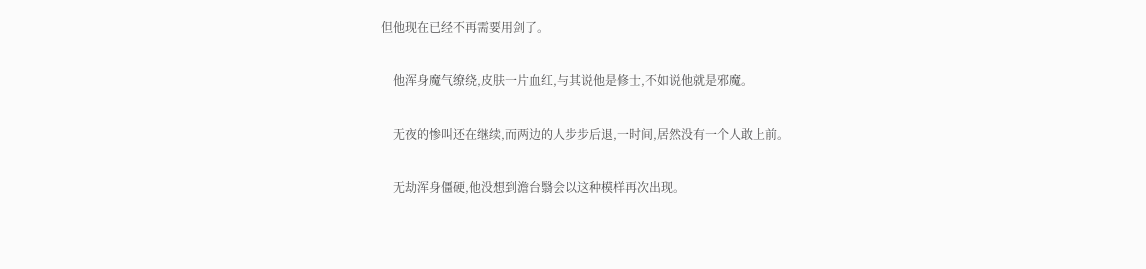但他现在已经不再需要用剑了。

    他浑身魔气缭绕,皮肤一片血红,与其说他是修士,不如说他就是邪魔。

    无夜的惨叫还在继续,而两边的人步步后退,一时间,居然没有一个人敢上前。

    无劫浑身僵硬,他没想到澹台翳会以这种模样再次出现。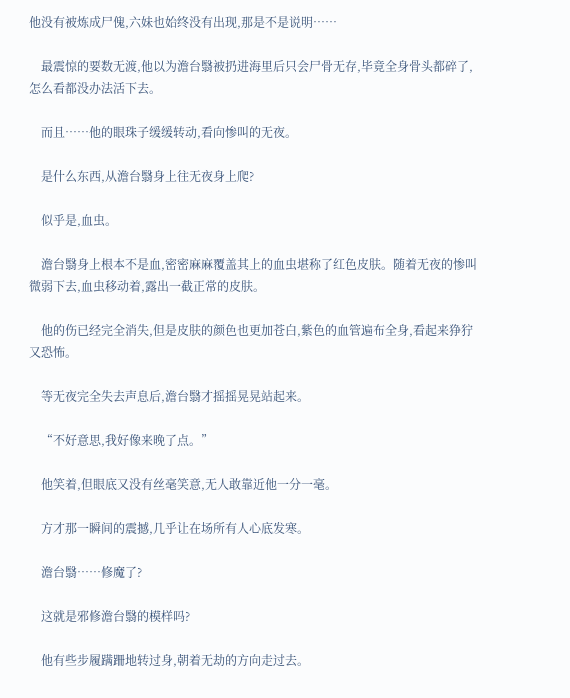他没有被炼成尸傀,六妹也始终没有出现,那是不是说明……

    最震惊的要数无渡,他以为澹台翳被扔进海里后只会尸骨无存,毕竟全身骨头都碎了,怎么看都没办法活下去。

    而且……他的眼珠子缓缓转动,看向惨叫的无夜。

    是什么东西,从澹台翳身上往无夜身上爬?

    似乎是,血虫。

    澹台翳身上根本不是血,密密麻麻覆盖其上的血虫堪称了红色皮肤。随着无夜的惨叫微弱下去,血虫移动着,露出一截正常的皮肤。

    他的伤已经完全消失,但是皮肤的颜色也更加苍白,紫色的血管遍布全身,看起来狰狞又恐怖。

    等无夜完全失去声息后,澹台翳才摇摇晃晃站起来。

    “不好意思,我好像来晚了点。”

    他笑着,但眼底又没有丝毫笑意,无人敢靠近他一分一毫。

    方才那一瞬间的震撼,几乎让在场所有人心底发寒。

    澹台翳……修魔了?

    这就是邪修澹台翳的模样吗?

    他有些步履蹒跚地转过身,朝着无劫的方向走过去。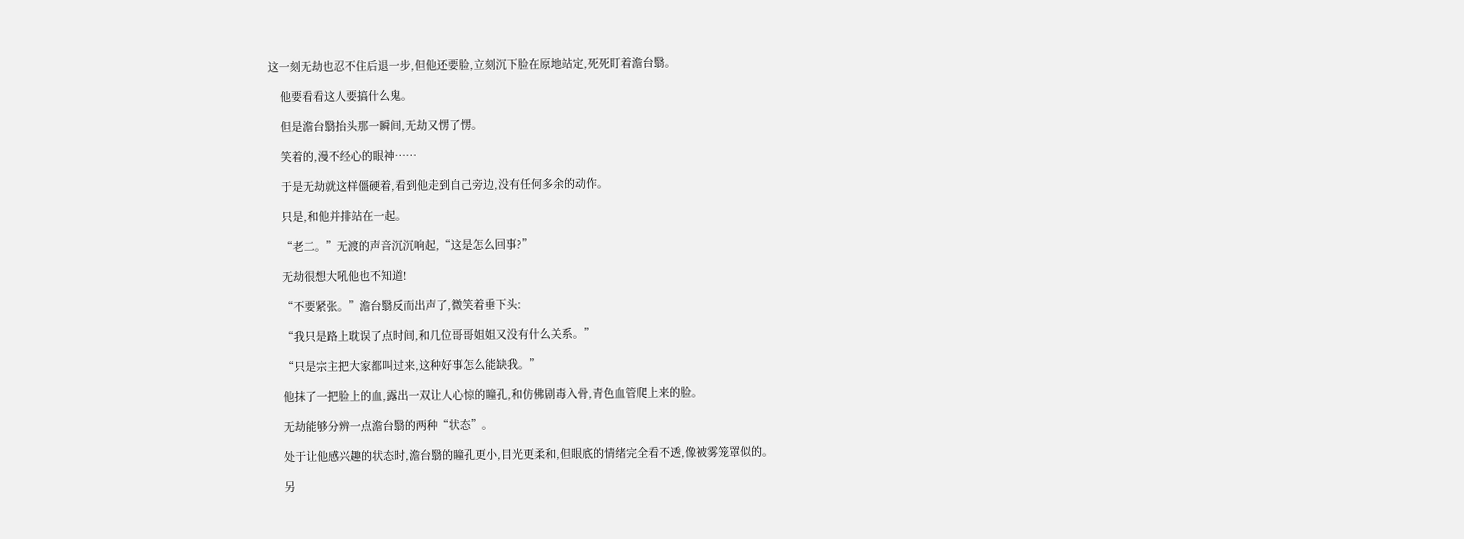这一刻无劫也忍不住后退一步,但他还要脸,立刻沉下脸在原地站定,死死盯着澹台翳。

    他要看看这人要搞什么鬼。

    但是澹台翳抬头那一瞬间,无劫又愣了愣。

    笑着的,漫不经心的眼神……

    于是无劫就这样僵硬着,看到他走到自己旁边,没有任何多余的动作。

    只是,和他并排站在一起。

    “老二。”无渡的声音沉沉响起,“这是怎么回事?”

    无劫很想大吼他也不知道!

    “不要紧张。”澹台翳反而出声了,微笑着垂下头:

    “我只是路上耽误了点时间,和几位哥哥姐姐又没有什么关系。”

    “只是宗主把大家都叫过来,这种好事怎么能缺我。”

    他抹了一把脸上的血,露出一双让人心惊的瞳孔,和仿佛剧毒入骨,青色血管爬上来的脸。

    无劫能够分辨一点澹台翳的两种“状态”。

    处于让他感兴趣的状态时,澹台翳的瞳孔更小,目光更柔和,但眼底的情绪完全看不透,像被雾笼罩似的。

    另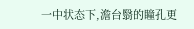一中状态下,澹台翳的瞳孔更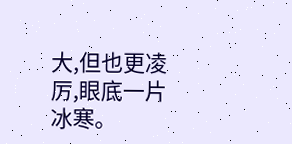大,但也更凌厉,眼底一片冰寒。